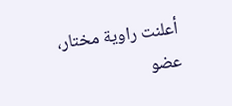أعلنت راوية مختار، عضو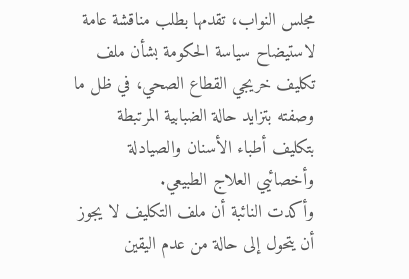مجلس النواب، تقدمها بطلب مناقشة عامة لاستيضاح سياسة الحكومة بشأن ملف تكليف خريجي القطاع الصحي، في ظل ما وصفته بتزايد حالة الضبابية المرتبطة بتكليف أطباء الأسنان والصيادلة وأخصائيي العلاج الطبيعي.
وأكدت النائبة أن ملف التكليف لا يجوز أن يتحول إلى حالة من عدم اليقين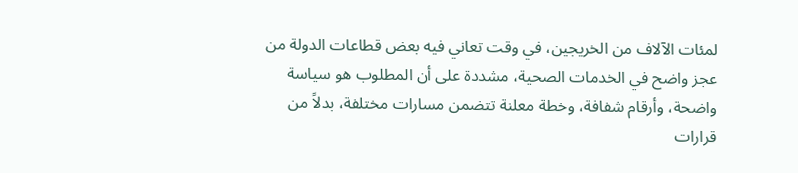لمئات الآلاف من الخريجين، في وقت تعاني فيه بعض قطاعات الدولة من عجز واضح في الخدمات الصحية، مشددة على أن المطلوب هو سياسة واضحة، وأرقام شفافة، وخطة معلنة تتضمن مسارات مختلفة، بدلاً من قرارات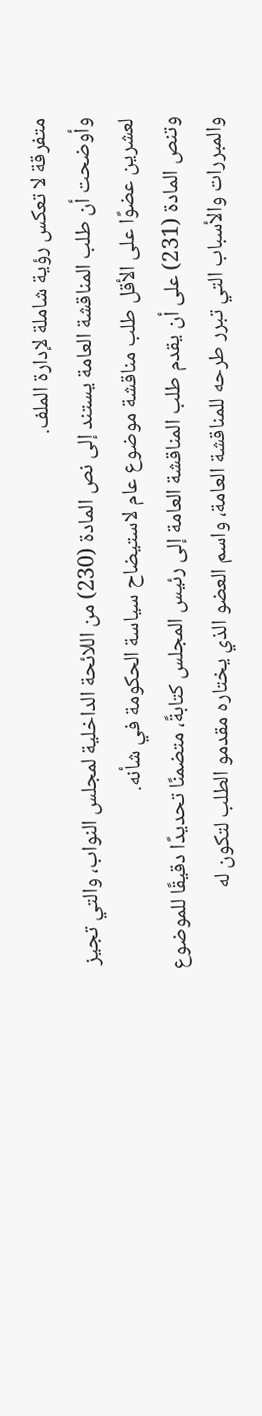متفرقة لا تعكس رؤية شاملة لإدارة الملف.
وأوضحت أن طلب المناقشة العامة يستند إلى نص المادة (230) من اللائحة الداخلية لمجلس النواب، والتي تجيز لعشرين عضوًا على الأقل طلب مناقشة موضوع عام لاستيضاح سياسة الحكومة في شأنه.
وتنص المادة (231) على أن يقدم طلب المناقشة العامة إلى رئيس المجلس كتابةً، متضمنًا تحديدًا دقيقًا للموضوع والمبررات والأسباب التي تبرر طرحه للمناقشة العامة، واسم العضو الذي يختاره مقدمو الطلب لتكون له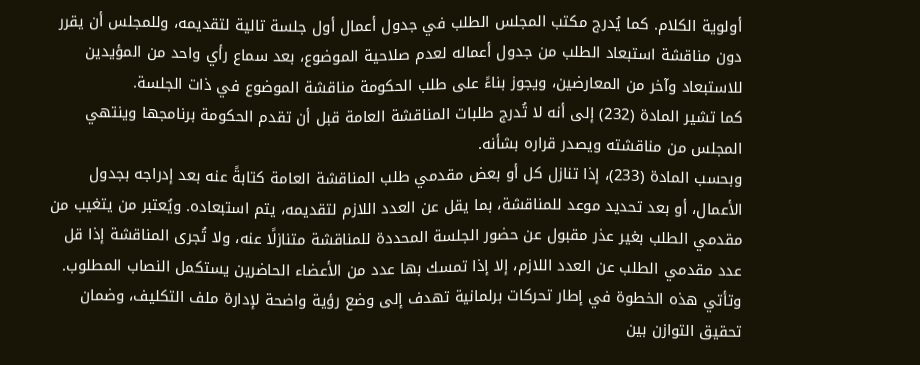أولوية الكلام. كما يُدرج مكتب المجلس الطلب في جدول أعمال أول جلسة تالية لتقديمه، وللمجلس أن يقرر دون مناقشة استبعاد الطلب من جدول أعماله لعدم صلاحية الموضوع، بعد سماع رأي واحد من المؤيدين للاستبعاد وآخر من المعارضين، ويجوز بناءً على طلب الحكومة مناقشة الموضوع في ذات الجلسة.
كما تشير المادة (232) إلى أنه لا تُدرج طلبات المناقشة العامة قبل أن تقدم الحكومة برنامجها وينتهي المجلس من مناقشته ويصدر قراره بشأنه.
وبحسب المادة (233)، إذا تنازل كل أو بعض مقدمي طلب المناقشة العامة كتابةً عنه بعد إدراجه بجدول الأعمال، أو بعد تحديد موعد للمناقشة، بما يقل عن العدد اللازم لتقديمه، يتم استبعاده. ويُعتبر من يتغيب من مقدمي الطلب بغير عذر مقبول عن حضور الجلسة المحددة للمناقشة متنازلًا عنه، ولا تُجرى المناقشة إذا قل عدد مقدمي الطلب عن العدد اللازم، إلا إذا تمسك بها عدد من الأعضاء الحاضرين يستكمل النصاب المطلوب.
وتأتي هذه الخطوة في إطار تحركات برلمانية تهدف إلى وضع رؤية واضحة لإدارة ملف التكليف، وضمان تحقيق التوازن بين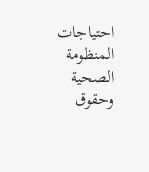احتياجات المنظومة الصحية وحقوق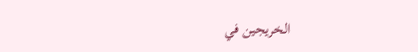الخريجين في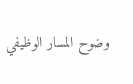وضوح المسار الوظيفي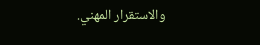والاستقرار المهني.